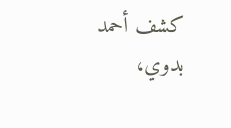كشف أحمد بدوي،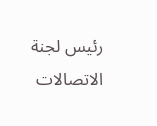رئيس لجنة الاتصالات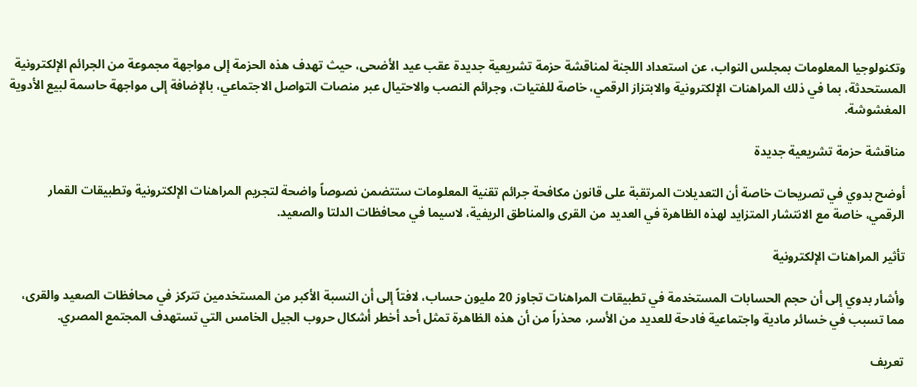وتكنولوجيا المعلومات بمجلس النواب، عن استعداد اللجنة لمناقشة حزمة تشريعية جديدة عقب عيد الأضحى، حيث تهدف هذه الحزمة إلى مواجهة مجموعة من الجرائم الإلكترونية المستحدثة، بما في ذلك المراهنات الإلكترونية والابتزاز الرقمي، خاصة للفتيات، وجرائم النصب والاحتيال عبر منصات التواصل الاجتماعي، بالإضافة إلى مواجهة حاسمة لبيع الأدوية المغشوشة.

مناقشة حزمة تشريعية جديدة

أوضح بدوي في تصريحات خاصة أن التعديلات المرتقبة على قانون مكافحة جرائم تقنية المعلومات ستتضمن نصوصاً واضحة لتجريم المراهنات الإلكترونية وتطبيقات القمار الرقمي، خاصة مع الانتشار المتزايد لهذه الظاهرة في العديد من القرى والمناطق الريفية، لاسيما في محافظات الدلتا والصعيد.

تأثير المراهنات الإلكترونية

وأشار بدوي إلى أن حجم الحسابات المستخدمة في تطبيقات المراهنات تجاوز 20 مليون حساب، لافتاً إلى أن النسبة الأكبر من المستخدمين تتركز في محافظات الصعيد والقرى، مما تسبب في خسائر مادية واجتماعية فادحة للعديد من الأسر، محذراً من أن هذه الظاهرة تمثل أحد أخطر أشكال حروب الجيل الخامس التي تستهدف المجتمع المصري.

تعريف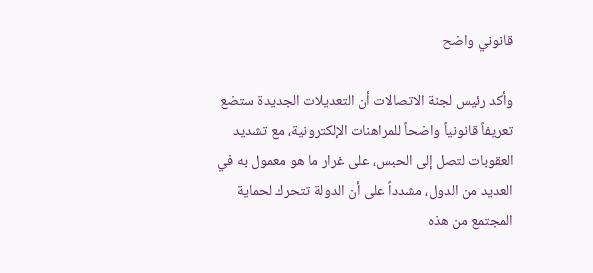قانوني واضح

وأكد رئيس لجنة الاتصالات أن التعديلات الجديدة ستضع تعريفاً قانونياً واضحاً للمراهنات الإلكترونية، مع تشديد العقوبات لتصل إلى الحبس، على غرار ما هو معمول به في العديد من الدول، مشدداً على أن الدولة تتحرك لحماية المجتمع من هذه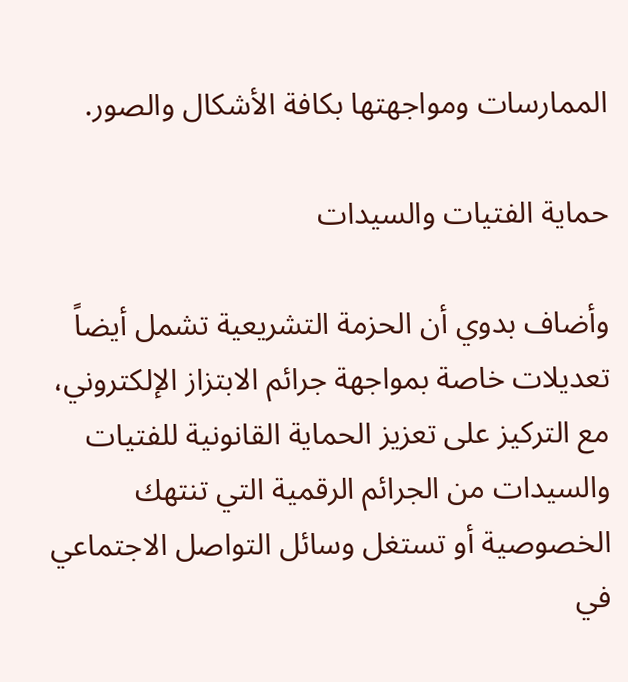الممارسات ومواجهتها بكافة الأشكال والصور.

حماية الفتيات والسيدات

وأضاف بدوي أن الحزمة التشريعية تشمل أيضاً تعديلات خاصة بمواجهة جرائم الابتزاز الإلكتروني، مع التركيز على تعزيز الحماية القانونية للفتيات والسيدات من الجرائم الرقمية التي تنتهك الخصوصية أو تستغل وسائل التواصل الاجتماعي في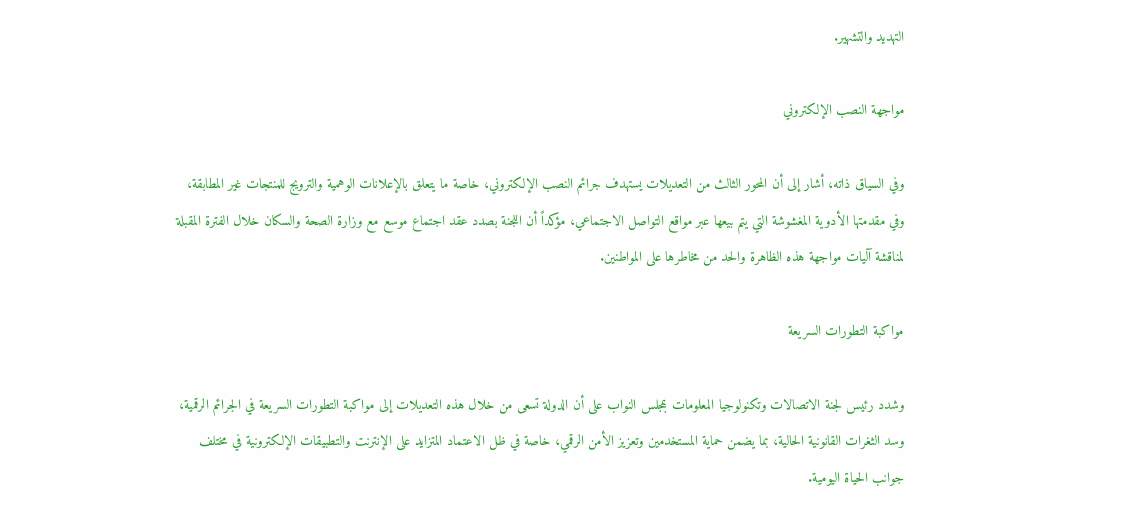التهديد والتشهير.

مواجهة النصب الإلكتروني

وفي السياق ذاته، أشار إلى أن المحور الثالث من التعديلات يستهدف جرائم النصب الإلكتروني، خاصة ما يتعلق بالإعلانات الوهمية والترويج للمنتجات غير المطابقة، وفي مقدمتها الأدوية المغشوشة التي يتم بيعها عبر مواقع التواصل الاجتماعي، مؤكداً أن اللجنة بصدد عقد اجتماع موسع مع وزارة الصحة والسكان خلال الفترة المقبلة لمناقشة آليات مواجهة هذه الظاهرة والحد من مخاطرها على المواطنين.

مواكبة التطورات السريعة

وشدد رئيس لجنة الاتصالات وتكنولوجيا المعلومات بمجلس النواب على أن الدولة تسعى من خلال هذه التعديلات إلى مواكبة التطورات السريعة في الجرائم الرقمية، وسد الثغرات القانونية الحالية، بما يضمن حماية المستخدمين وتعزيز الأمن الرقمي، خاصة في ظل الاعتماد المتزايد على الإنترنت والتطبيقات الإلكترونية في مختلف جوانب الحياة اليومية.